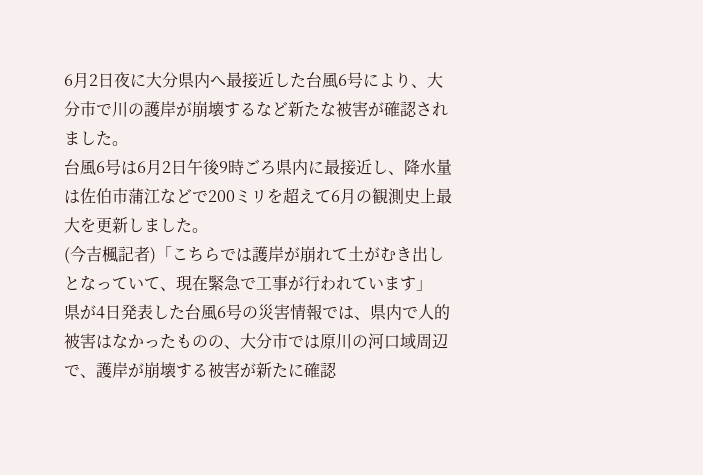6月2日夜に大分県内へ最接近した台風6号により、大分市で川の護岸が崩壊するなど新たな被害が確認されました。
台風6号は6月2日午後9時ごろ県内に最接近し、降水量は佐伯市蒲江などで200ミリを超えて6月の観測史上最大を更新しました。
(今吉楓記者)「こちらでは護岸が崩れて土がむき出しとなっていて、現在緊急で工事が行われています」
県が4日発表した台風6号の災害情報では、県内で人的被害はなかったものの、大分市では原川の河口域周辺で、護岸が崩壊する被害が新たに確認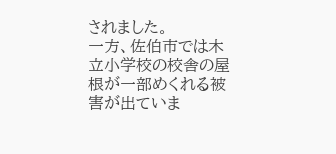されました。
一方、佐伯市では木立小学校の校舎の屋根が一部めくれる被害が出ていま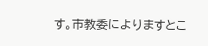す。市教委によりますとこ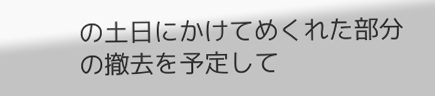の土日にかけてめくれた部分の撤去を予定して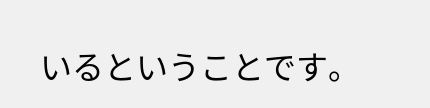いるということです。